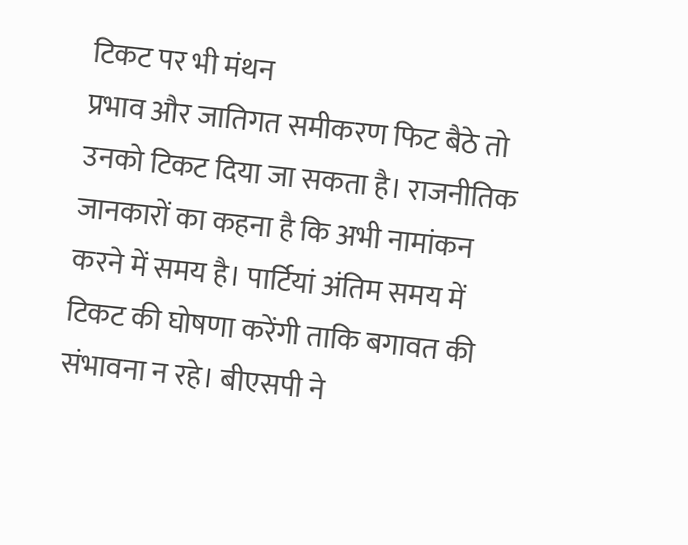टिकट पर भी मंथन
प्रभाव और जातिगत समीकरण फिट बैठे तो उनको टिकट दिया जा सकता है। राजनीतिक जानकारों का कहना है कि अभी नामांकन करने में समय है। पार्टियां अंतिम समय में टिकट की घोषणा करेंगी ताकि बगावत की संभावना न रहे। बीएसपी ने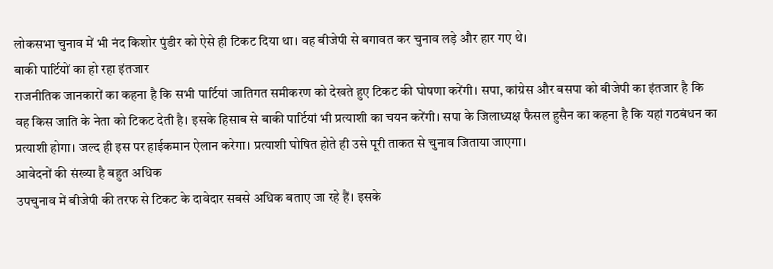लोकसभा चुनाव में भी नंद किशोर पुंडीर को ऐसे ही टिकट दिया था। वह बीजेपी से बगावत कर चुनाव लड़े और हार गए थे।
बाकी पार्टियों का हो रहा इंतजार
राजनीतिक जानकारों का कहना है कि सभी पार्टियां जातिगत समीकरण को देखते हुए टिकट की घोषणा करेंगी। सपा, कांग्रेस और बसपा को बीजेपी का इंतजार है कि वह किस जाति के नेता को टिकट देती है। इसके हिसाब से बाकी पार्टियां भी प्रत्याशी का चयन करेंगी। सपा के जिलाध्यक्ष फैसल हुसैन का कहना है कि यहां गठबंधन का प्रत्याशी होगा। जल्द ही इस पर हाईकमान ऐलान करेगा। प्रत्याशी घोषित होते ही उसे पूरी ताकत से चुनाव जिताया जाएगा।
आवेदनों की संख्या है बहुत अधिक
उपचुनाव में बीजेपी की तरफ से टिकट के दावेदार सबसे अधिक बताए जा रहे हैं। इसके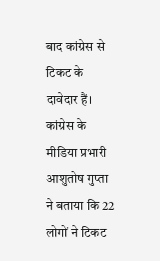बाद कांग्रेस से टिकट के दावेदार हैं। कांग्रेस के मीडिया प्रभारी आशुतोष गुप्ता ने बताया कि 22 लोगों ने टिकट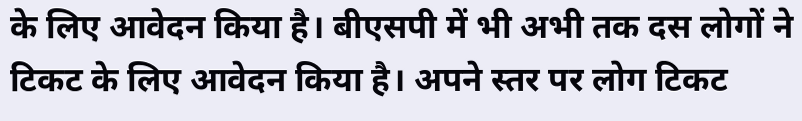के लिए आवेदन किया है। बीएसपी में भी अभी तक दस लोगों ने टिकट के लिए आवेदन किया है। अपने स्तर पर लोग टिकट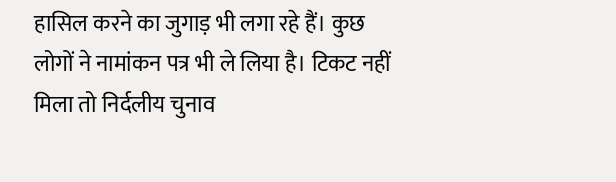हासिल करने का जुगाड़ भी लगा रहे हैं। कुछ लोगों ने नामांकन पत्र भी ले लिया है। टिकट नहीं मिला तो निर्दलीय चुनाव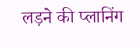लड़ने की प्लानिंग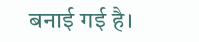बनाई गई है।